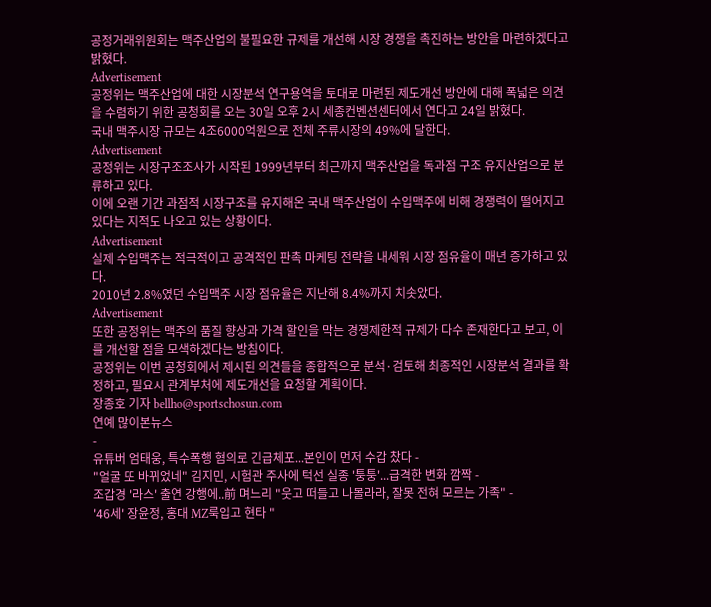공정거래위원회는 맥주산업의 불필요한 규제를 개선해 시장 경쟁을 촉진하는 방안을 마련하겠다고 밝혔다.
Advertisement
공정위는 맥주산업에 대한 시장분석 연구용역을 토대로 마련된 제도개선 방안에 대해 폭넓은 의견을 수렴하기 위한 공청회를 오는 30일 오후 2시 세종컨벤션센터에서 연다고 24일 밝혔다.
국내 맥주시장 규모는 4조6000억원으로 전체 주류시장의 49%에 달한다.
Advertisement
공정위는 시장구조조사가 시작된 1999년부터 최근까지 맥주산업을 독과점 구조 유지산업으로 분류하고 있다.
이에 오랜 기간 과점적 시장구조를 유지해온 국내 맥주산업이 수입맥주에 비해 경쟁력이 떨어지고 있다는 지적도 나오고 있는 상황이다.
Advertisement
실제 수입맥주는 적극적이고 공격적인 판촉 마케팅 전략을 내세워 시장 점유율이 매년 증가하고 있다.
2010년 2.8%였던 수입맥주 시장 점유율은 지난해 8.4%까지 치솟았다.
Advertisement
또한 공정위는 맥주의 품질 향상과 가격 할인을 막는 경쟁제한적 규제가 다수 존재한다고 보고, 이를 개선할 점을 모색하겠다는 방침이다.
공정위는 이번 공청회에서 제시된 의견들을 종합적으로 분석·검토해 최종적인 시장분석 결과를 확정하고, 필요시 관계부처에 제도개선을 요청할 계획이다.
장종호 기자 bellho@sportschosun.com
연예 많이본뉴스
-
유튜버 엄태웅, 특수폭행 혐의로 긴급체포...본인이 먼저 수갑 찼다 -
"얼굴 또 바뀌었네" 김지민, 시험관 주사에 턱선 실종 '퉁퉁'...급격한 변화 깜짝 -
조갑경 '라스' 출연 강행에..前 며느리 "웃고 떠들고 나몰라라, 잘못 전혀 모르는 가족" -
'46세' 장윤정, 홍대 MZ룩입고 현타 "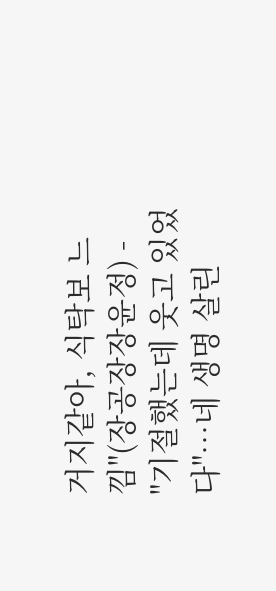거지같아, 식탁보 느낌"(장공장장윤정) -
"기절했는데 웃고 있었다"…네 생명 살린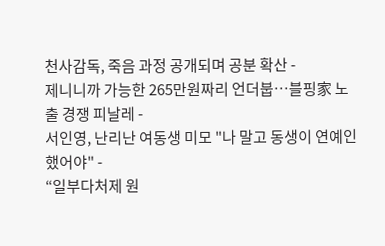천사감독, 죽음 과정 공개되며 공분 확산 -
제니니까 가능한 265만원짜리 언더붑…블핑家 노출 경쟁 피날레 -
서인영, 난리난 여동생 미모 "나 말고 동생이 연예인했어야" -
“일부다처제 원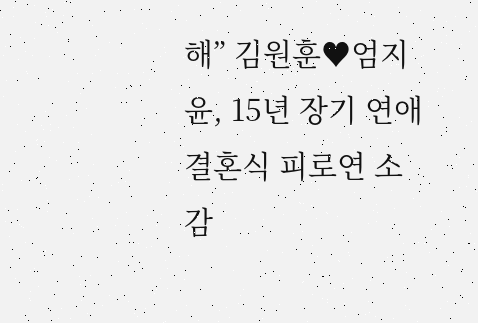해” 김원훈♥엄지윤, 15년 장기 연애 결혼식 피로연 소감